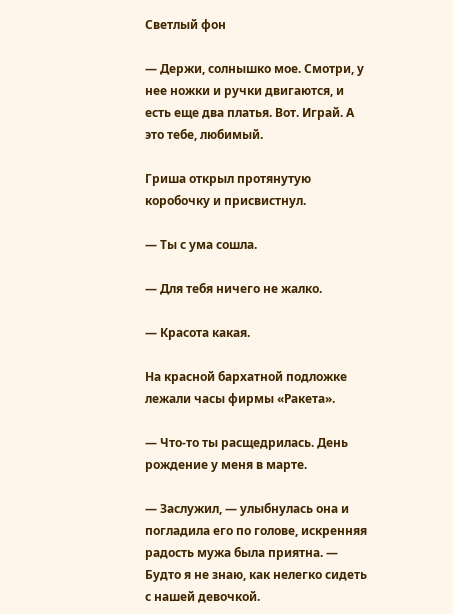Светлый фон

— Держи, солнышко мое. Смотри, у нее ножки и ручки двигаются, и есть еще два платья. Вот. Играй. А это тебе, любимый.

Гриша открыл протянутую коробочку и присвистнул.

— Ты с ума сошла.

— Для тебя ничего не жалко.

— Красота какая.

На красной бархатной подложке лежали часы фирмы «Ракета».

— Что-то ты расщедрилась. День рождение у меня в марте.

— Заслужил, — улыбнулась она и погладила его по голове, искренняя радость мужа была приятна. — Будто я не знаю, как нелегко сидеть с нашей девочкой.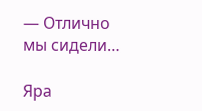— Отлично мы сидели…

Яра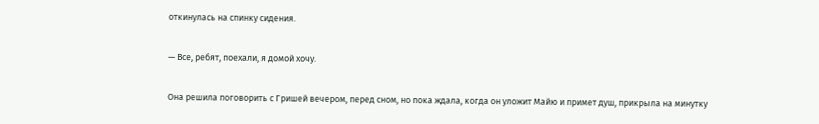откинулась на спинку сидения.

— Все, ребят, поехали, я домой хочу.

Она решила поговорить с Гришей вечером, перед сном, но пока ждала, когда он уложит Майю и примет душ, прикрыла на минутку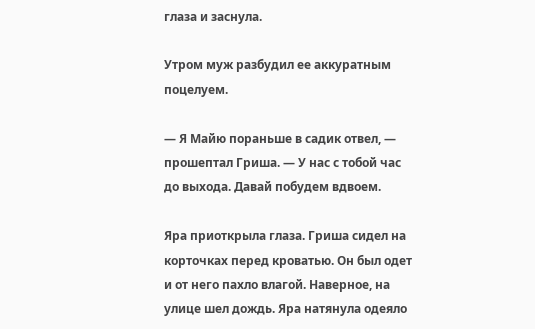глаза и заснула.

Утром муж разбудил ее аккуратным поцелуем.

— Я Майю пораньше в садик отвел, — прошептал Гриша. — У нас с тобой час до выхода. Давай побудем вдвоем.

Яра приоткрыла глаза. Гриша сидел на корточках перед кроватью. Он был одет и от него пахло влагой. Наверное, на улице шел дождь. Яра натянула одеяло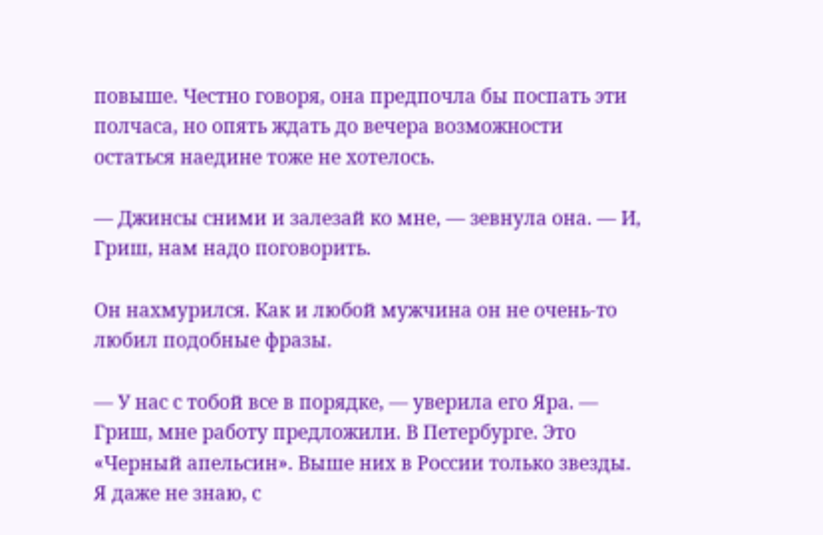повыше. Честно говоря, она предпочла бы поспать эти полчаса, но опять ждать до вечера возможности остаться наедине тоже не хотелось.

— Джинсы сними и залезай ко мне, — зевнула она. — И, Гриш, нам надо поговорить.

Он нахмурился. Как и любой мужчина он не очень-то любил подобные фразы.

— У нас с тобой все в порядке, — уверила его Яра. — Гриш, мне работу предложили. В Петербурге. Это «Черный апельсин». Выше них в России только звезды. Я даже не знаю, с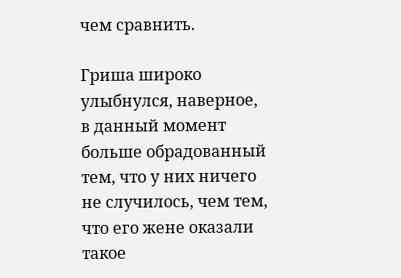чем сравнить.

Гриша широко улыбнулся, наверное, в данный момент больше обрадованный тем, что у них ничего не случилось, чем тем, что его жене оказали такое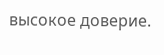высокое доверие.